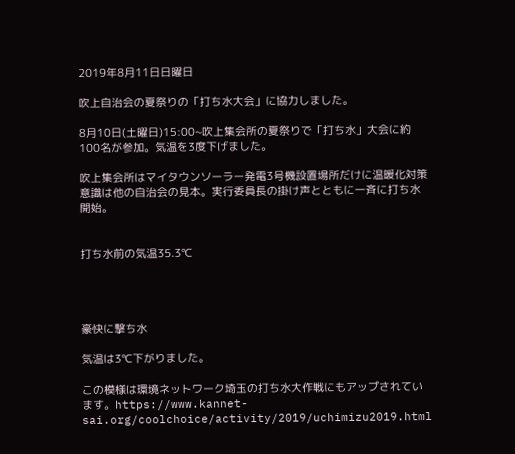2019年8月11日日曜日

吹上自治会の夏祭りの「打ち水大会」に協力しました。

8月10日(土曜日)15:00~吹上集会所の夏祭りで「打ち水」大会に約100名が参加。気温を3度下げました。

吹上集会所はマイタウンソーラー発電3号機設置場所だけに温暖化対策意識は他の自治会の見本。実行委員長の掛け声とともに一斉に打ち水開始。


打ち水前の気温35.3℃




豪快に撃ち水

気温は3℃下がりました。

この模様は環境ネットワーク埼玉の打ち水大作戦にもアップされています。https://www.kannet-sai.org/coolchoice/activity/2019/uchimizu2019.html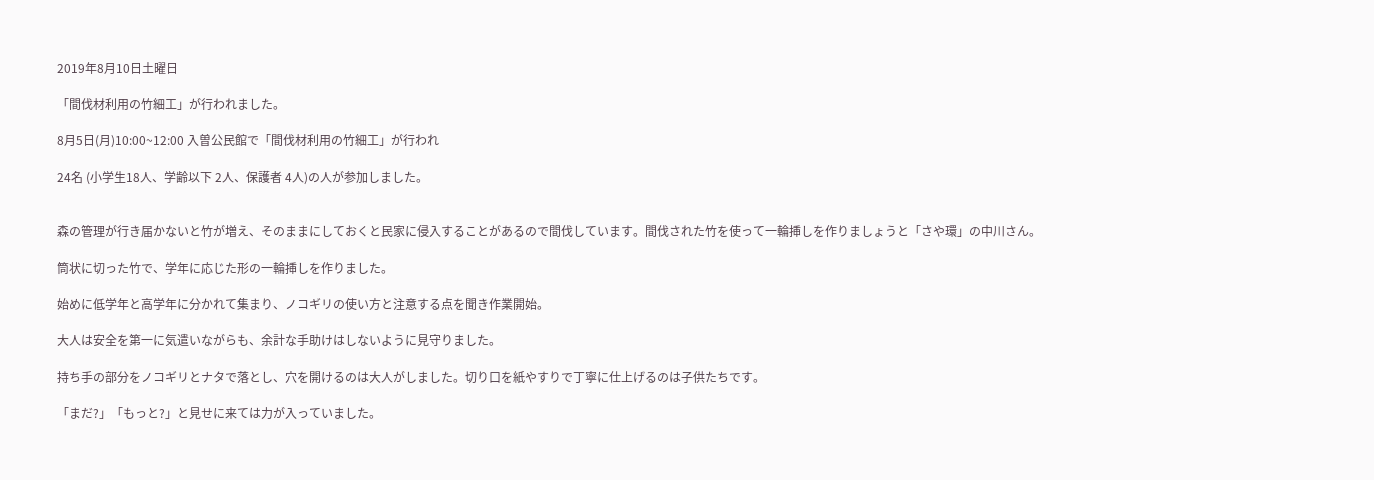2019年8月10日土曜日

「間伐材利用の竹細工」が行われました。

8月5日(月)10:00~12:00 入曽公民館で「間伐材利用の竹細工」が行われ

24名 (小学生18人、学齢以下 2人、保護者 4人)の人が参加しました。


森の管理が行き届かないと竹が増え、そのままにしておくと民家に侵入することがあるので間伐しています。間伐された竹を使って一輪挿しを作りましょうと「さや環」の中川さん。

筒状に切った竹で、学年に応じた形の一輪挿しを作りました。

始めに低学年と高学年に分かれて集まり、ノコギリの使い方と注意する点を聞き作業開始。

大人は安全を第一に気遣いながらも、余計な手助けはしないように見守りました。

持ち手の部分をノコギリとナタで落とし、穴を開けるのは大人がしました。切り口を紙やすりで丁寧に仕上げるのは子供たちです。

「まだ?」「もっと?」と見せに来ては力が入っていました。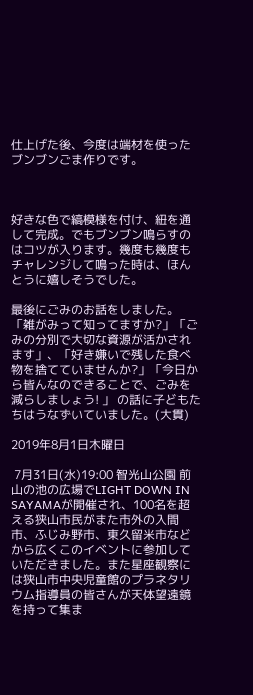仕上げた後、今度は端材を使ったブンブンごま作りです。



好きな色で縞模様を付け、紐を通して完成。でもブンブン鳴らすのはコツが入ります。幾度も幾度もチャレンジして鳴った時は、ほんとうに嬉しそうでした。

最後にごみのお話をしました。「雑がみって知ってますか?」「ごみの分別で大切な資源が活かされます」、「好き嫌いで残した食べ物を捨てていませんか?」「今日から皆んなのできることで、ごみを減らしましょう! 」 の話に子どもたちはうなずいていました。(大貫)

2019年8月1日木曜日

 7月31日(水)19:00 智光山公園 前山の池の広場でLIGHT DOWN IN SAYAMAが開催され、100名を超える狭山市民がまた市外の入間市、ふじみ野市、東久留米市などから広くこのイベントに参加していただきました。また星座観察には狭山市中央児童館のプラネタリウム指導員の皆さんが天体望遠鏡を持って集ま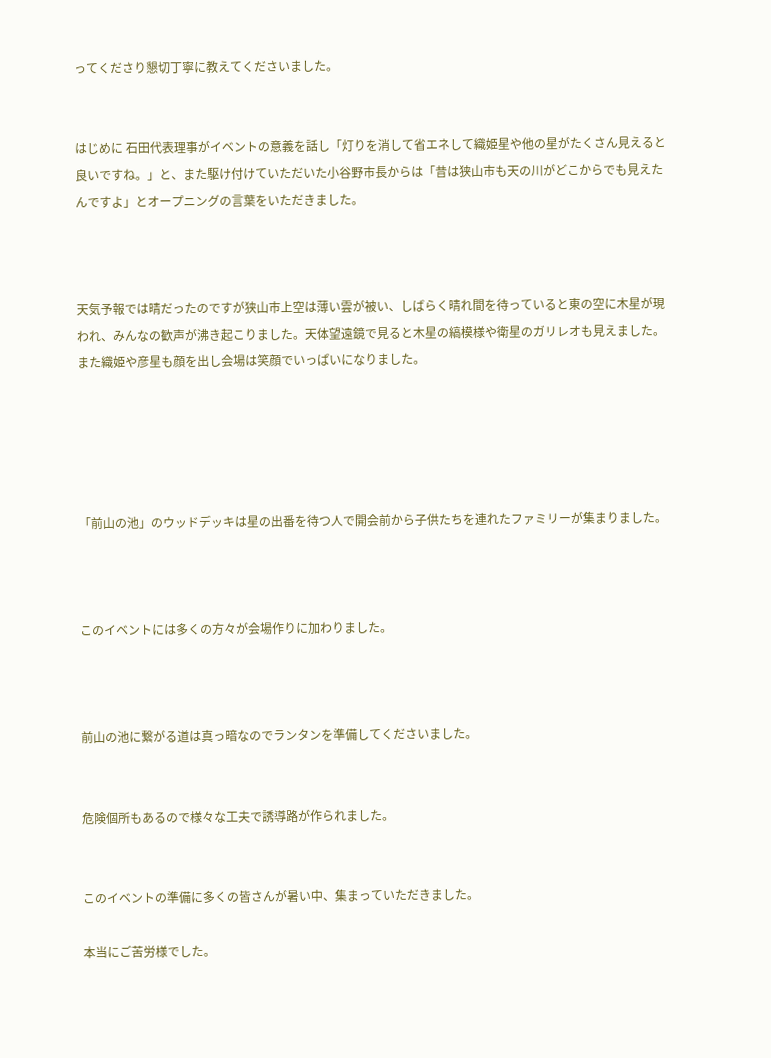ってくださり懇切丁寧に教えてくださいました。


はじめに 石田代表理事がイベントの意義を話し「灯りを消して省エネして織姫星や他の星がたくさん見えると良いですね。」と、また駆け付けていただいた小谷野市長からは「昔は狭山市も天の川がどこからでも見えたんですよ」とオープニングの言葉をいただきました。



天気予報では晴だったのですが狭山市上空は薄い雲が被い、しばらく晴れ間を待っていると東の空に木星が現われ、みんなの歓声が沸き起こりました。天体望遠鏡で見ると木星の縞模様や衛星のガリレオも見えました。また織姫や彦星も顔を出し会場は笑顔でいっぱいになりました。





「前山の池」のウッドデッキは星の出番を待つ人で開会前から子供たちを連れたファミリーが集まりました。



このイベントには多くの方々が会場作りに加わりました。



前山の池に繋がる道は真っ暗なのでランタンを準備してくださいました。


危険個所もあるので様々な工夫で誘導路が作られました。


このイベントの準備に多くの皆さんが暑い中、集まっていただきました。

本当にご苦労様でした。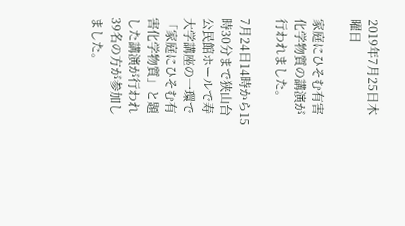2019年7月25日木曜日

家庭にひそむ有害化学物質の講演が行われました。

7月24日14時から15時30分まで狭山台公民館ホールで寿大学講座の一環で「家庭にひそむ有害化学物質」と題した講演が行われ39名の方が参加しました。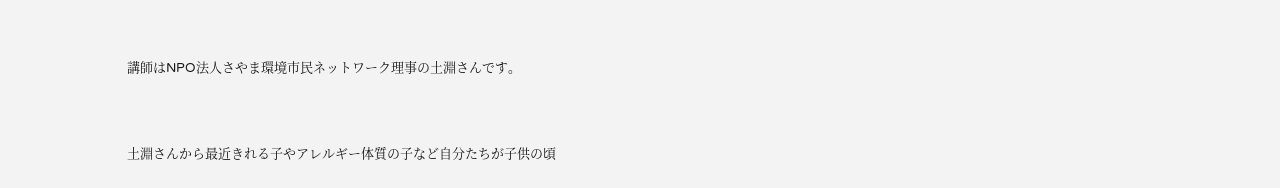講師はNPO法人さやま環境市民ネットワーク理事の土淵さんです。


土淵さんから最近きれる子やアレルギー体質の子など自分たちが子供の頃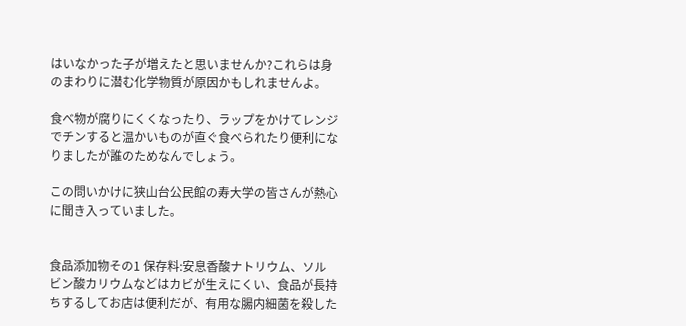はいなかった子が増えたと思いませんか?これらは身のまわりに潜む化学物質が原因かもしれませんよ。

食べ物が腐りにくくなったり、ラップをかけてレンジでチンすると温かいものが直ぐ食べられたり便利になりましたが誰のためなんでしょう。

この問いかけに狭山台公民館の寿大学の皆さんが熱心に聞き入っていました。


食品添加物その1 保存料:安息香酸ナトリウム、ソルビン酸カリウムなどはカビが生えにくい、食品が長持ちするしてお店は便利だが、有用な腸内細菌を殺した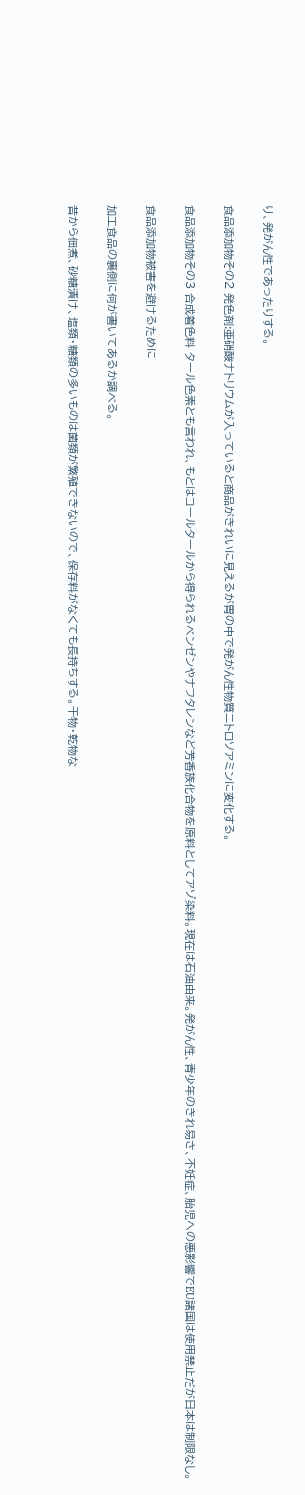り、発がん性であったりする。

食品添加物その2 発色剤:亜硝酸ナトリウムが入っていると商品がきれいに見えるが胃の中で発がん性物質ニトロソアミンに変化する。

食品添加物その3 合成着色料 タール色素とも言われ、もとはコールタールから得られるベンゼンやナフタレンなど芳香族化合物を原料としてアゾ染料。現在は石油由来。発がん性、青少年のきれ易さ、不妊症、胎児への悪影響でEU諸国は使用禁止だが日本は制限なし。

食品添加物被害を避けるために

加工食品の裏側に何が書いてあるか調べる。

昔から佃煮、砂糖漬け、塩類・糖類の多いものは菌類が繁殖できないので、保存料がなくても長持ちする。干物・乾物な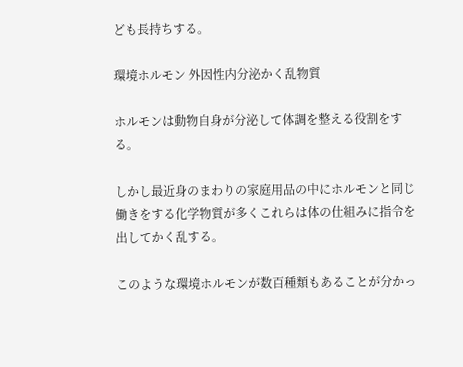ども長持ちする。

環境ホルモン 外因性内分泌かく乱物質

ホルモンは動物自身が分泌して体調を整える役割をする。

しかし最近身のまわりの家庭用品の中にホルモンと同じ働きをする化学物質が多くこれらは体の仕組みに指令を出してかく乱する。

このような環境ホルモンが数百種類もあることが分かっ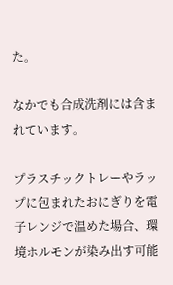た。

なかでも合成洗剤には含まれています。

プラスチックトレーやラップに包まれたおにぎりを電子レンジで温めた場合、環境ホルモンが染み出す可能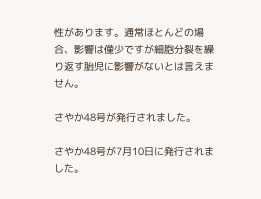性があります。通常ほとんどの場合、影響は僅少ですが細胞分裂を繰り返す胎児に影響がないとは言えません。

さやか48号が発行されました。

さやか48号が7月10日に発行されました。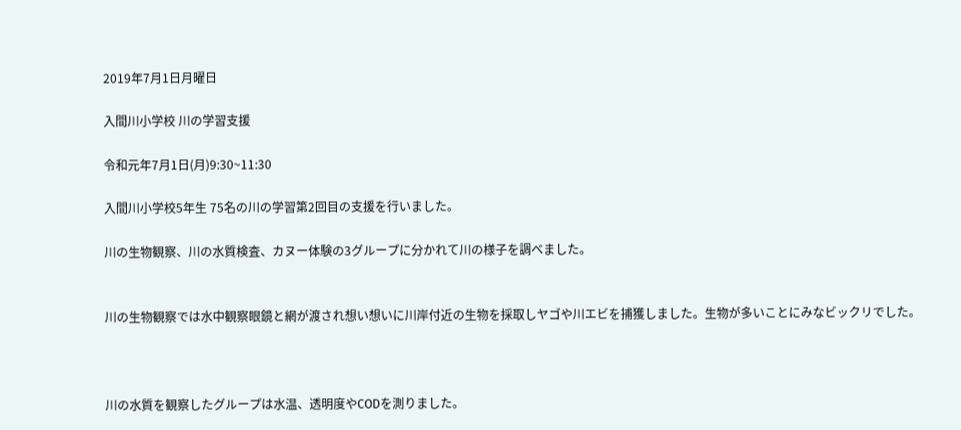2019年7月1日月曜日

入間川小学校 川の学習支援

令和元年7月1日(月)9:30~11:30

入間川小学校5年生 75名の川の学習第2回目の支援を行いました。

川の生物観察、川の水質検査、カヌー体験の3グループに分かれて川の様子を調べました。


川の生物観察では水中観察眼鏡と網が渡され想い想いに川岸付近の生物を採取しヤゴや川エビを捕獲しました。生物が多いことにみなビックリでした。



川の水質を観察したグループは水温、透明度やCODを測りました。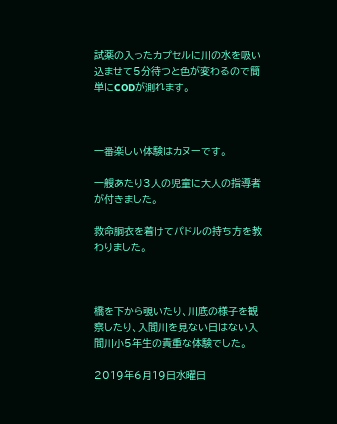試薬の入ったカプセルに川の水を吸い込ませて5分待つと色が変わるので簡単にCODが測れます。



一番楽しい体験はカヌーです。

一艘あたり3人の児童に大人の指導者が付きました。

救命胴衣を着けてパドルの持ち方を教わりました。



橋を下から覗いたり、川底の様子を観察したり、入間川を見ない日はない入間川小5年生の貴重な体験でした。

2019年6月19日水曜日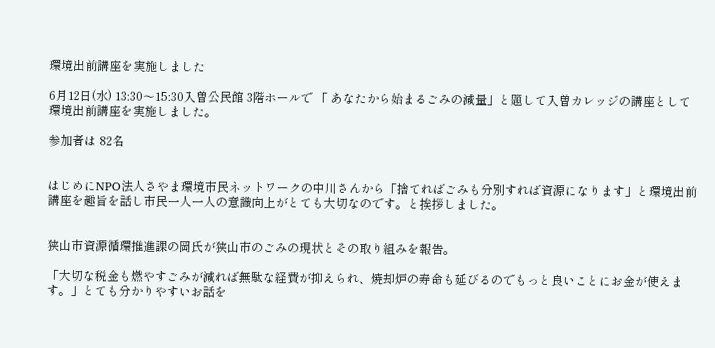環境出前講座を実施しました

6月12日(水) 13:30〜15:30入曽公民館 3階ホールで 「 あなたから始まるごみの減量」と題して入曽カレッジの講座として環境出前講座を実施しました。

参加者は 82名


はじめにNPO法人さやま環境市民ネットワークの中川さんから「捨てればごみも分別すれば資源になります」と環境出前講座を趣旨を話し市民一人一人の意識向上がとても大切なのです。と挨拶しました。


狭山市資源循環推進課の岡氏が狭山市のごみの現状とその取り組みを報告。

「大切な税金も燃やすごみが減れば無駄な経費が抑えられ、焼却炉の寿命も延びるのでもっと良いことにお金が使えます。」とても分かりやすいお話を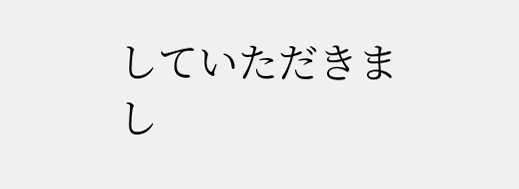していただきまし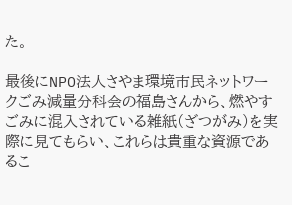た。

最後にNPO法人さやま環境市民ネットワークごみ減量分科会の福島さんから、燃やすごみに混入されている雑紙(ざつがみ)を実際に見てもらい、これらは貴重な資源であるこ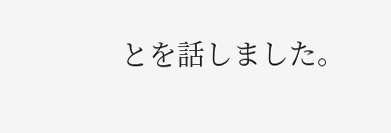とを話しました。